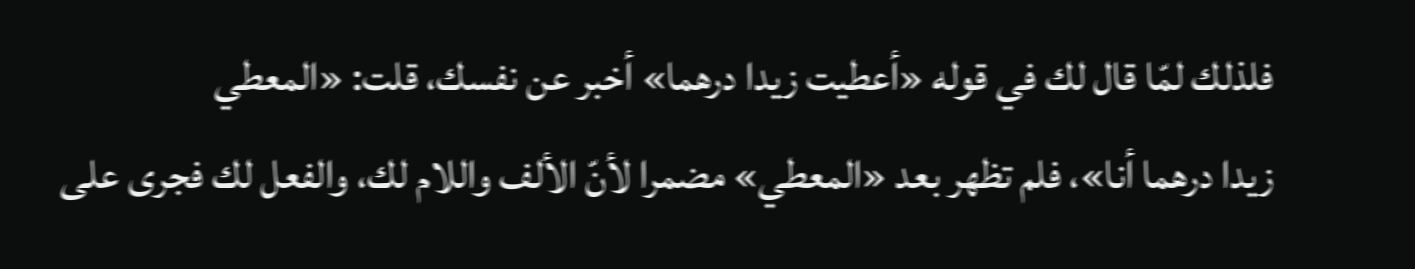فلذلك لمّا قال لك في قوله «أعطيت زيدا درهما» أخبر عن نفسك، قلت: «المعطي
زيدا درهما أنا»، فلم تظهر بعد «المعطي» مضمرا لأنّ الألف واللام لك، والفعل لك فجرى على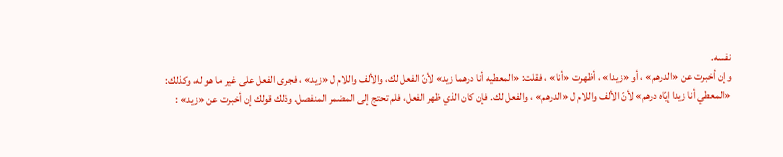نفسه.
وإن أخبرت عن «الدرهم» ، أو «زيدا» ، أظهرت «أنا» ، فقلت: «المعطيه أنا درهما زيد» لأنّ الفعل لك، والألف واللام ل «زيد» ، فجرى الفعل على غير ما هو له، وكذلك:
«المعطي أنا زيدا إيّاه درهم» لأنّ الألف واللام ل «الدرهم» ، والفعل لك. فإن كان الذي ظهر الفعل، فلم تحتج إلى المضمر المنفصل. وذلك قولك إن أخبرت عن «زيد» :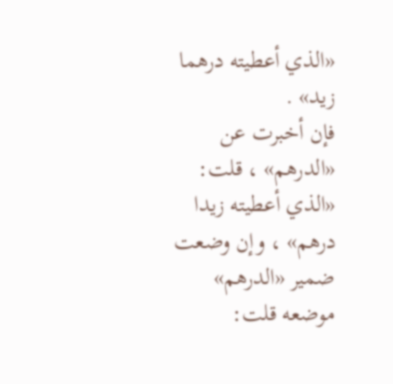«الذي أعطيته درهما زيد» .
فإن أخبرت عن «الدرهم» ، قلت: «الذي أعطيته زيدا درهم» ، وإن وضعت ضمير «الدرهم» موضعه قلت: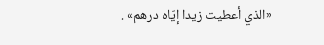«الذي أعطيت زيدا إيّاه درهم» .